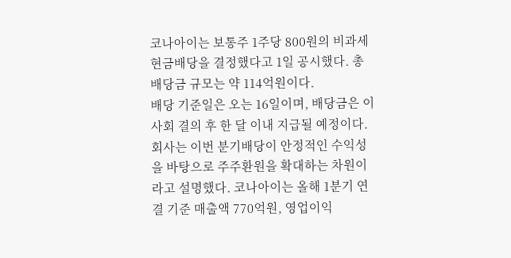코나아이는 보통주 1주당 800원의 비과세 현금배당을 결정했다고 1일 공시했다. 총 배당금 규모는 약 114억원이다.
배당 기준일은 오는 16일이며, 배당금은 이사회 결의 후 한 달 이내 지급될 예정이다.
회사는 이번 분기배당이 안정적인 수익성을 바탕으로 주주환원을 확대하는 차원이라고 설명했다. 코나아이는 올해 1분기 연결 기준 매출액 770억원, 영업이익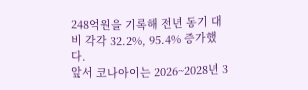248억원을 기록해 전년 동기 대비 각각 32.2%, 95.4% 증가했다.
앞서 코나아이는 2026~2028년 3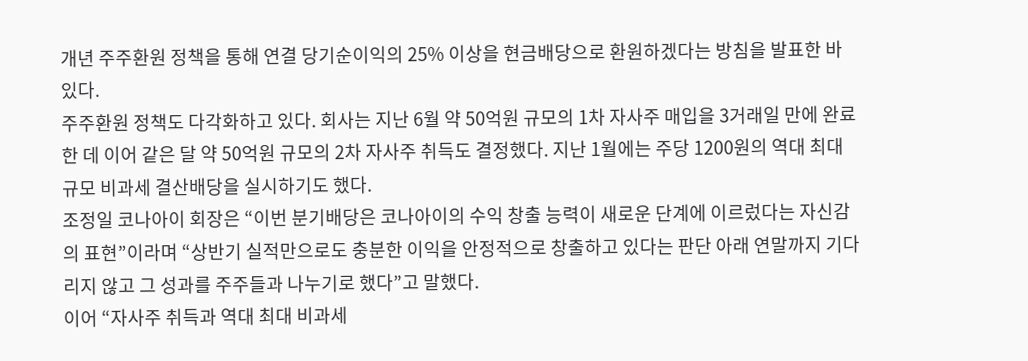개년 주주환원 정책을 통해 연결 당기순이익의 25% 이상을 현금배당으로 환원하겠다는 방침을 발표한 바 있다.
주주환원 정책도 다각화하고 있다. 회사는 지난 6월 약 50억원 규모의 1차 자사주 매입을 3거래일 만에 완료한 데 이어 같은 달 약 50억원 규모의 2차 자사주 취득도 결정했다. 지난 1월에는 주당 1200원의 역대 최대 규모 비과세 결산배당을 실시하기도 했다.
조정일 코나아이 회장은 “이번 분기배당은 코나아이의 수익 창출 능력이 새로운 단계에 이르렀다는 자신감의 표현”이라며 “상반기 실적만으로도 충분한 이익을 안정적으로 창출하고 있다는 판단 아래 연말까지 기다리지 않고 그 성과를 주주들과 나누기로 했다”고 말했다.
이어 “자사주 취득과 역대 최대 비과세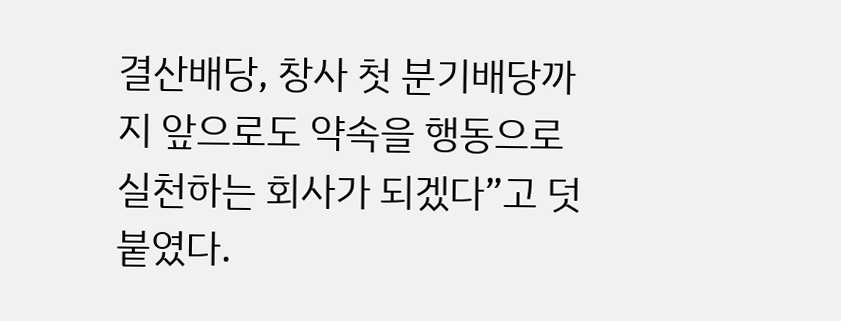결산배당, 창사 첫 분기배당까지 앞으로도 약속을 행동으로 실천하는 회사가 되겠다”고 덧붙였다.